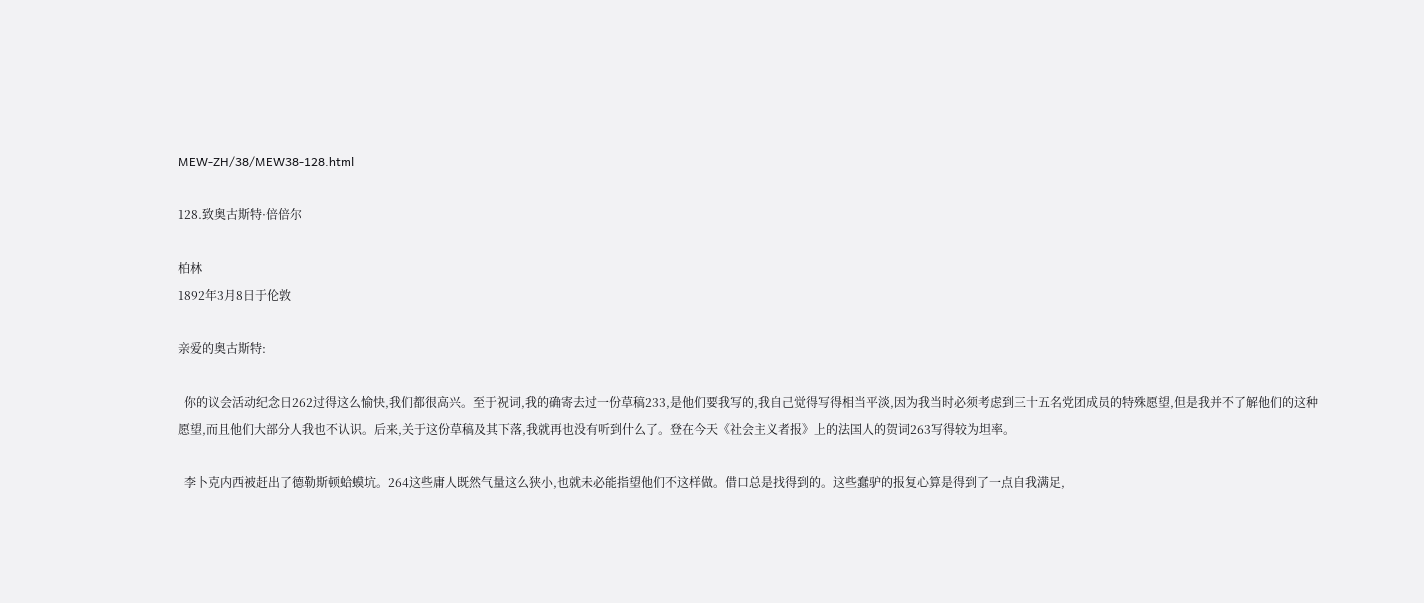MEW-ZH/38/MEW38-128.html

128.致奥古斯特·倍倍尔

柏林
1892年3月8日于伦敦

亲爱的奥古斯特:

  你的议会活动纪念日262过得这么愉快,我们都很高兴。至于祝词,我的确寄去过一份草稿233,是他们要我写的,我自己觉得写得相当平淡,因为我当时必须考虑到三十五名党团成员的特殊愿望,但是我并不了解他们的这种愿望,而且他们大部分人我也不认识。后来,关于这份草稿及其下落,我就再也没有听到什么了。登在今天《社会主义者报》上的法国人的贺词263写得较为坦率。

  李卜克内西被赶出了德勒斯顿蛤蟆坑。264这些庸人既然气量这么狭小,也就未必能指望他们不这样做。借口总是找得到的。这些蠢驴的报复心算是得到了一点自我满足,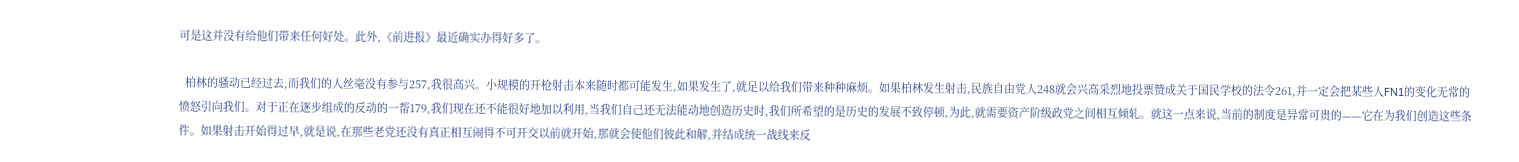可是这并没有给他们带来任何好处。此外,《前进报》最近确实办得好多了。

  柏林的骚动已经过去,而我们的人丝毫没有参与257,我很高兴。小规模的开枪射击本来随时都可能发生,如果发生了,就足以给我们带来种种麻烦。如果柏林发生射击,民族自由党人248就会兴高采烈地投票赞成关于国民学校的法令261,并一定会把某些人FN1的变化无常的愤怒引向我们。对于正在逐步组成的反动的一帮179,我们现在还不能很好地加以利用,当我们自己还无法能动地创造历史时,我们所希望的是历史的发展不致停顿,为此,就需要资产阶级政党之间相互倾轧。就这一点来说,当前的制度是异常可贵的——它在为我们创造这些条件。如果射击开始得过早,就是说,在那些老党还没有真正相互闹得不可开交以前就开始,那就会使他们彼此和解,并结成统一战线来反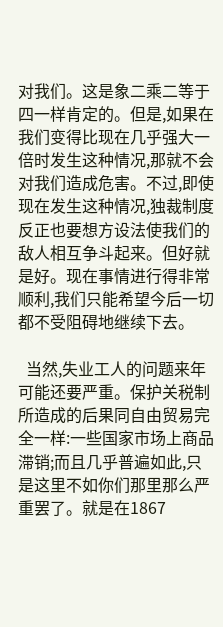对我们。这是象二乘二等于四一样肯定的。但是,如果在我们变得比现在几乎强大一倍时发生这种情况,那就不会对我们造成危害。不过,即使现在发生这种情况,独裁制度反正也要想方设法使我们的敌人相互争斗起来。但好就是好。现在事情进行得非常顺利,我们只能希望今后一切都不受阻碍地继续下去。

  当然,失业工人的问题来年可能还要严重。保护关税制所造成的后果同自由贸易完全一样:一些国家市场上商品滞销;而且几乎普遍如此,只是这里不如你们那里那么严重罢了。就是在1867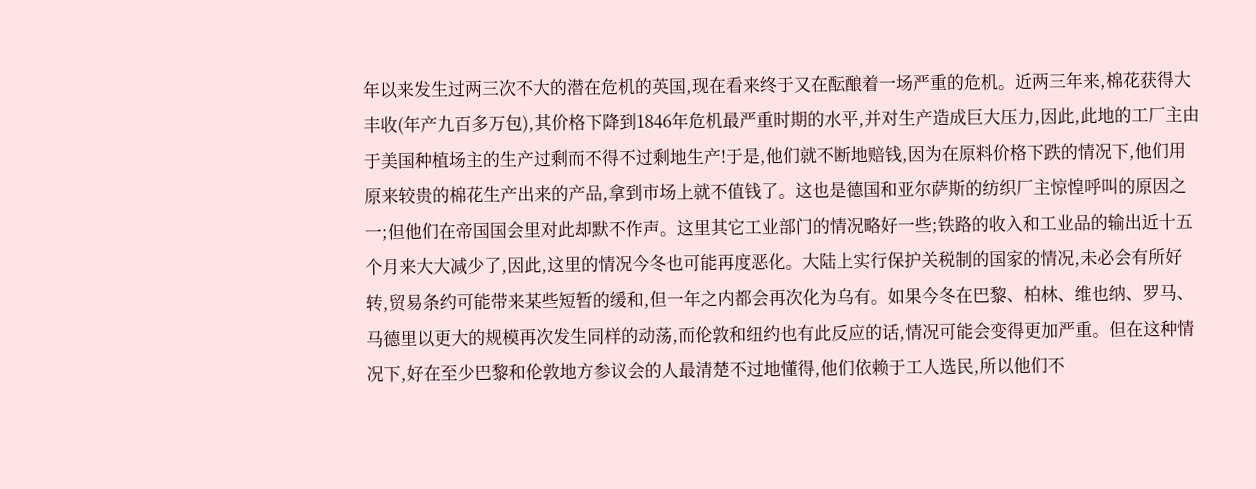年以来发生过两三次不大的潜在危机的英国,现在看来终于又在酝酿着一场严重的危机。近两三年来,棉花获得大丰收(年产九百多万包),其价格下降到1846年危机最严重时期的水平,并对生产造成巨大压力,因此,此地的工厂主由于美国种植场主的生产过剩而不得不过剩地生产!于是,他们就不断地赔钱,因为在原料价格下跌的情况下,他们用原来较贵的棉花生产出来的产品,拿到市场上就不值钱了。这也是德国和亚尔萨斯的纺织厂主惊惶呼叫的原因之一;但他们在帝国国会里对此却默不作声。这里其它工业部门的情况略好一些;铁路的收入和工业品的输出近十五个月来大大减少了,因此,这里的情况今冬也可能再度恶化。大陆上实行保护关税制的国家的情况,未必会有所好转,贸易条约可能带来某些短暂的缓和,但一年之内都会再次化为乌有。如果今冬在巴黎、柏林、维也纳、罗马、马德里以更大的规模再次发生同样的动荡,而伦敦和纽约也有此反应的话,情况可能会变得更加严重。但在这种情况下,好在至少巴黎和伦敦地方参议会的人最清楚不过地懂得,他们依赖于工人选民,所以他们不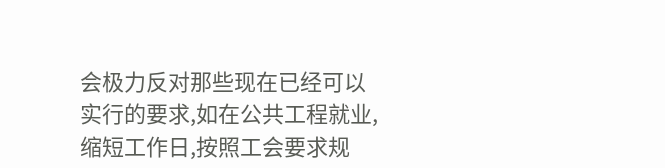会极力反对那些现在已经可以实行的要求,如在公共工程就业,缩短工作日,按照工会要求规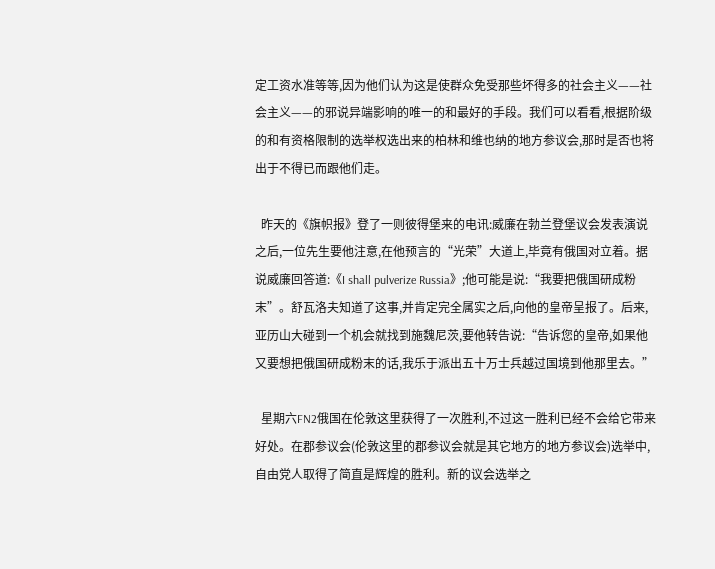定工资水准等等,因为他们认为这是使群众免受那些坏得多的社会主义——社会主义——的邪说异端影响的唯一的和最好的手段。我们可以看看,根据阶级的和有资格限制的选举权选出来的柏林和维也纳的地方参议会,那时是否也将出于不得已而跟他们走。

  昨天的《旗帜报》登了一则彼得堡来的电讯:威廉在勃兰登堡议会发表演说之后,一位先生要他注意,在他预言的“光荣”大道上,毕竟有俄国对立着。据说威廉回答道:《I shall pulverize Russia》;他可能是说:“我要把俄国研成粉末”。舒瓦洛夫知道了这事,并肯定完全属实之后,向他的皇帝呈报了。后来,亚历山大碰到一个机会就找到施魏尼茨,要他转告说:“告诉您的皇帝,如果他又要想把俄国研成粉末的话,我乐于派出五十万士兵越过国境到他那里去。”

  星期六FN2俄国在伦敦这里获得了一次胜利,不过这一胜利已经不会给它带来好处。在郡参议会(伦敦这里的郡参议会就是其它地方的地方参议会)选举中,自由党人取得了简直是辉煌的胜利。新的议会选举之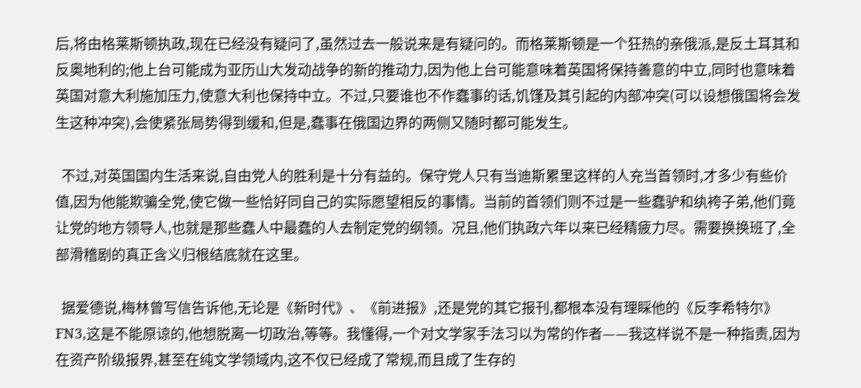后,将由格莱斯顿执政,现在已经没有疑问了,虽然过去一般说来是有疑问的。而格莱斯顿是一个狂热的亲俄派,是反土耳其和反奥地利的;他上台可能成为亚历山大发动战争的新的推动力,因为他上台可能意味着英国将保持善意的中立,同时也意味着英国对意大利施加压力,使意大利也保持中立。不过,只要谁也不作蠢事的话,饥馑及其引起的内部冲突(可以设想俄国将会发生这种冲突),会使紧张局势得到缓和,但是,蠢事在俄国边界的两侧又随时都可能发生。

  不过,对英国国内生活来说,自由党人的胜利是十分有益的。保守党人只有当迪斯累里这样的人充当首领时,才多少有些价值,因为他能欺骗全党,使它做一些恰好同自己的实际愿望相反的事情。当前的首领们则不过是一些蠢驴和纨袴子弟,他们竟让党的地方领导人,也就是那些蠢人中最蠢的人去制定党的纲领。况且,他们执政六年以来已经精疲力尽。需要换换班了,全部滑稽剧的真正含义归根结底就在这里。

  据爱德说,梅林曾写信告诉他,无论是《新时代》、《前进报》,还是党的其它报刊,都根本没有理睬他的《反李希特尔》FN3,这是不能原谅的,他想脱离一切政治,等等。我懂得,一个对文学家手法习以为常的作者——我这样说不是一种指责,因为在资产阶级报界,甚至在纯文学领域内,这不仅已经成了常规,而且成了生存的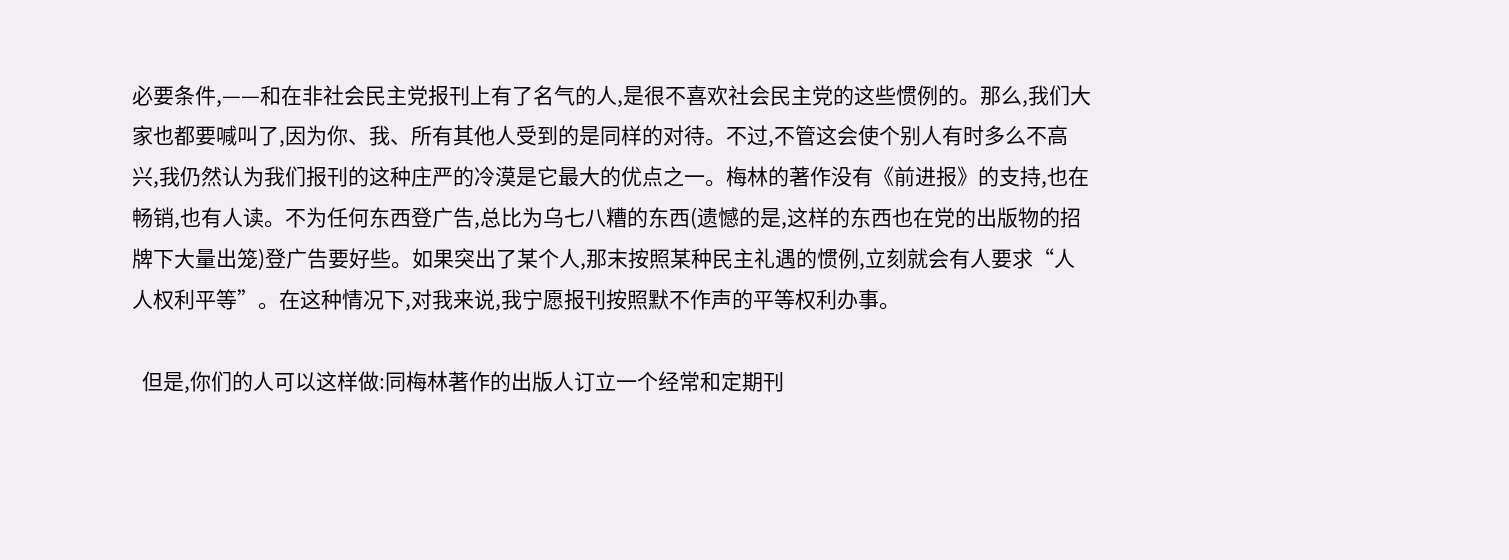必要条件,——和在非社会民主党报刊上有了名气的人,是很不喜欢社会民主党的这些惯例的。那么,我们大家也都要喊叫了,因为你、我、所有其他人受到的是同样的对待。不过,不管这会使个别人有时多么不高兴,我仍然认为我们报刊的这种庄严的冷漠是它最大的优点之一。梅林的著作没有《前进报》的支持,也在畅销,也有人读。不为任何东西登广告,总比为乌七八糟的东西(遗憾的是,这样的东西也在党的出版物的招牌下大量出笼)登广告要好些。如果突出了某个人,那末按照某种民主礼遇的惯例,立刻就会有人要求“人人权利平等”。在这种情况下,对我来说,我宁愿报刊按照默不作声的平等权利办事。

  但是,你们的人可以这样做:同梅林著作的出版人订立一个经常和定期刊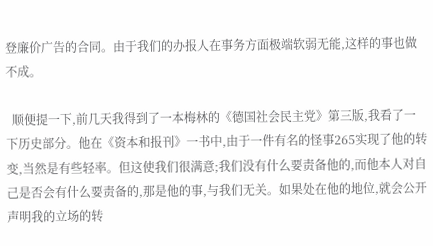登廉价广告的合同。由于我们的办报人在事务方面极端软弱无能,这样的事也做不成。

  顺便提一下,前几天我得到了一本梅林的《德国社会民主党》第三版,我看了一下历史部分。他在《资本和报刊》一书中,由于一件有名的怪事265实现了他的转变,当然是有些轻率。但这使我们很满意;我们没有什么要责备他的,而他本人对自己是否会有什么要责备的,那是他的事,与我们无关。如果处在他的地位,就会公开声明我的立场的转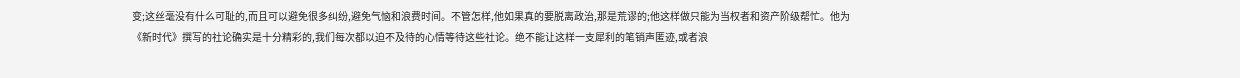变;这丝毫没有什么可耻的,而且可以避免很多纠纷,避免气恼和浪费时间。不管怎样,他如果真的要脱离政治,那是荒谬的;他这样做只能为当权者和资产阶级帮忙。他为《新时代》撰写的社论确实是十分精彩的,我们每次都以迫不及待的心情等待这些社论。绝不能让这样一支犀利的笔销声匿迹,或者浪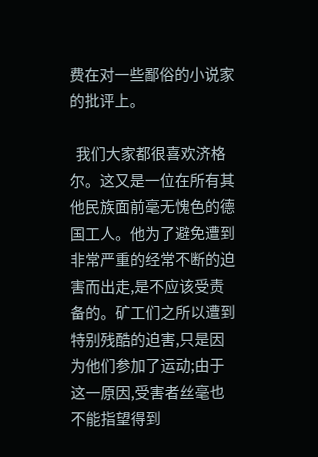费在对一些鄙俗的小说家的批评上。

  我们大家都很喜欢济格尔。这又是一位在所有其他民族面前毫无愧色的德国工人。他为了避免遭到非常严重的经常不断的迫害而出走,是不应该受责备的。矿工们之所以遭到特别残酷的迫害,只是因为他们参加了运动;由于这一原因,受害者丝毫也不能指望得到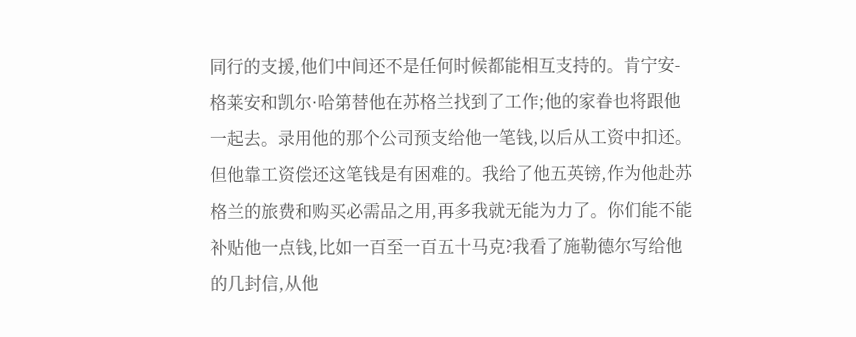同行的支援,他们中间还不是任何时候都能相互支持的。肯宁安-格莱安和凯尔·哈第替他在苏格兰找到了工作;他的家眷也将跟他一起去。录用他的那个公司预支给他一笔钱,以后从工资中扣还。但他靠工资偿还这笔钱是有困难的。我给了他五英镑,作为他赴苏格兰的旅费和购买必需品之用,再多我就无能为力了。你们能不能补贴他一点钱,比如一百至一百五十马克?我看了施勒德尔写给他的几封信,从他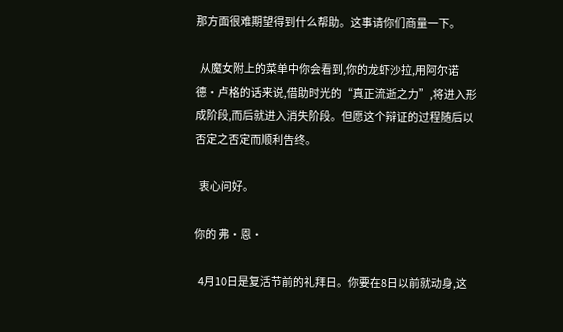那方面很难期望得到什么帮助。这事请你们商量一下。

  从魔女附上的菜单中你会看到,你的龙虾沙拉,用阿尔诺德·卢格的话来说,借助时光的“真正流逝之力”,将进入形成阶段,而后就进入消失阶段。但愿这个辩证的过程随后以否定之否定而顺利告终。

  衷心问好。

你的 弗·恩·

  4月10日是复活节前的礼拜日。你要在8日以前就动身,这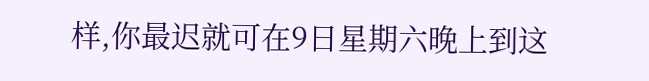样,你最迟就可在9日星期六晚上到这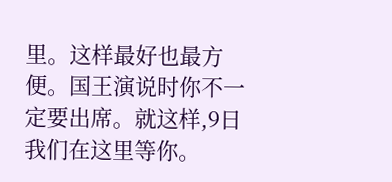里。这样最好也最方便。国王演说时你不一定要出席。就这样,9日我们在这里等你。